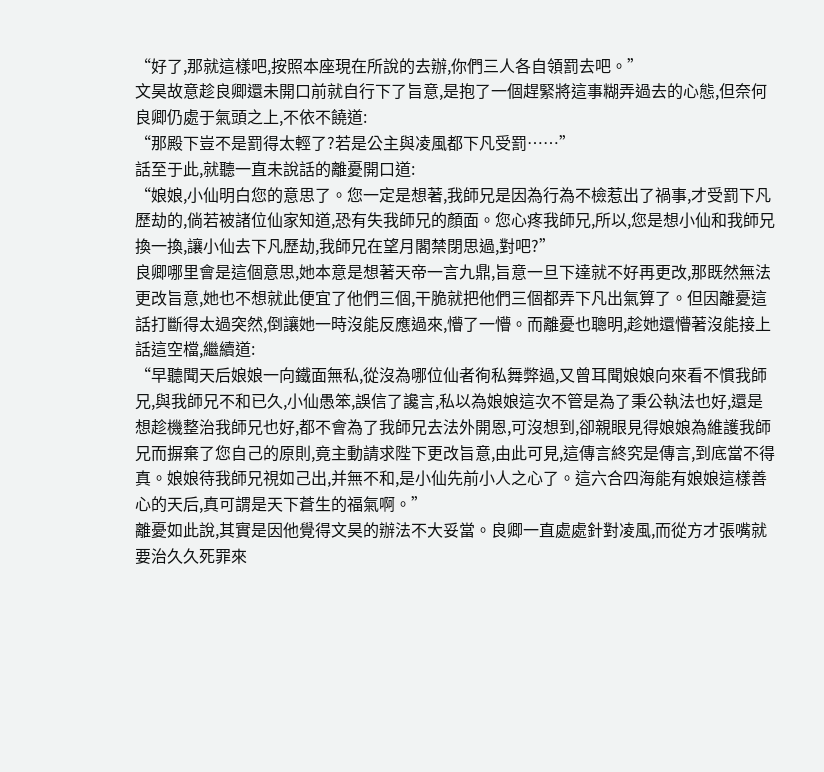“好了,那就這樣吧,按照本座現在所說的去辦,你們三人各自領罰去吧。”
文昊故意趁良卿還未開口前就自行下了旨意,是抱了一個趕緊將這事糊弄過去的心態,但奈何良卿仍處于氣頭之上,不依不饒道:
“那殿下豈不是罰得太輕了?若是公主與凌風都下凡受罰……”
話至于此,就聽一直未說話的離憂開口道:
“娘娘,小仙明白您的意思了。您一定是想著,我師兄是因為行為不檢惹出了禍事,才受罰下凡歷劫的,倘若被諸位仙家知道,恐有失我師兄的顏面。您心疼我師兄,所以,您是想小仙和我師兄換一換,讓小仙去下凡歷劫,我師兄在望月閣禁閉思過,對吧?”
良卿哪里會是這個意思,她本意是想著天帝一言九鼎,旨意一旦下達就不好再更改,那既然無法更改旨意,她也不想就此便宜了他們三個,干脆就把他們三個都弄下凡出氣算了。但因離憂這話打斷得太過突然,倒讓她一時沒能反應過來,懵了一懵。而離憂也聰明,趁她還懵著沒能接上話這空檔,繼續道:
“早聽聞天后娘娘一向鐵面無私,從沒為哪位仙者徇私舞弊過,又曾耳聞娘娘向來看不慣我師兄,與我師兄不和已久,小仙愚笨,誤信了讒言,私以為娘娘這次不管是為了秉公執法也好,還是想趁機整治我師兄也好,都不會為了我師兄去法外開恩,可沒想到,卻親眼見得娘娘為維護我師兄而摒棄了您自己的原則,竟主動請求陛下更改旨意,由此可見,這傳言終究是傳言,到底當不得真。娘娘待我師兄視如己出,并無不和,是小仙先前小人之心了。這六合四海能有娘娘這樣善心的天后,真可謂是天下蒼生的福氣啊。”
離憂如此說,其實是因他覺得文昊的辦法不大妥當。良卿一直處處針對凌風,而從方才張嘴就要治久久死罪來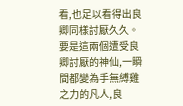看,也足以看得出良卿同樣討厭久久。要是這兩個遭受良卿討厭的神仙,一瞬間都變為手無縛雞之力的凡人,良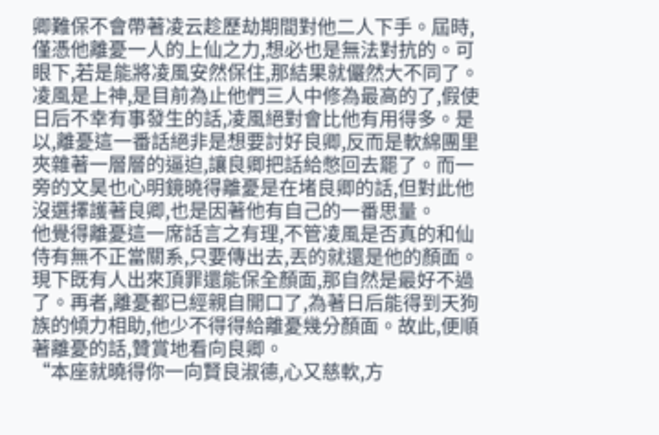卿難保不會帶著凌云趁歷劫期間對他二人下手。屆時,僅憑他離憂一人的上仙之力,想必也是無法對抗的。可眼下,若是能將凌風安然保住,那結果就儼然大不同了。
凌風是上神,是目前為止他們三人中修為最高的了,假使日后不幸有事發生的話,凌風絕對會比他有用得多。是以,離憂這一番話絕非是想要討好良卿,反而是軟綿團里夾雜著一層層的逼迫,讓良卿把話給憋回去罷了。而一旁的文昊也心明鏡曉得離憂是在堵良卿的話,但對此他沒選擇護著良卿,也是因著他有自己的一番思量。
他覺得離憂這一席話言之有理,不管凌風是否真的和仙侍有無不正當關系,只要傳出去,丟的就還是他的顏面。現下既有人出來頂罪還能保全顏面,那自然是最好不過了。再者,離憂都已經親自開口了,為著日后能得到天狗族的傾力相助,他少不得得給離憂幾分顏面。故此,便順著離憂的話,贊賞地看向良卿。
“本座就曉得你一向賢良淑德,心又慈軟,方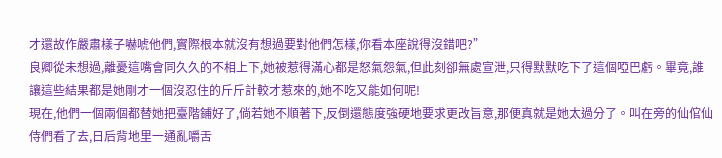才還故作嚴肅樣子嚇唬他們,實際根本就沒有想過要對他們怎樣,你看本座說得沒錯吧?”
良卿從未想過,離憂這嘴會同久久的不相上下,她被惹得滿心都是怒氣怨氣,但此刻卻無處宣泄,只得默默吃下了這個啞巴虧。畢竟,誰讓這些結果都是她剛才一個沒忍住的斤斤計較才惹來的,她不吃又能如何呢!
現在,他們一個兩個都替她把臺階鋪好了,倘若她不順著下,反倒還態度強硬地要求更改旨意,那便真就是她太過分了。叫在旁的仙倌仙侍們看了去,日后背地里一通亂嚼舌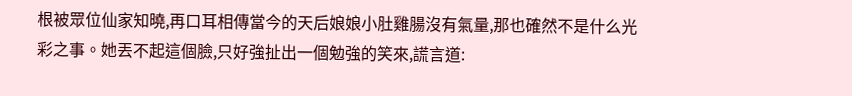根被眾位仙家知曉,再口耳相傳當今的天后娘娘小肚雞腸沒有氣量,那也確然不是什么光彩之事。她丟不起這個臉,只好強扯出一個勉強的笑來,謊言道: